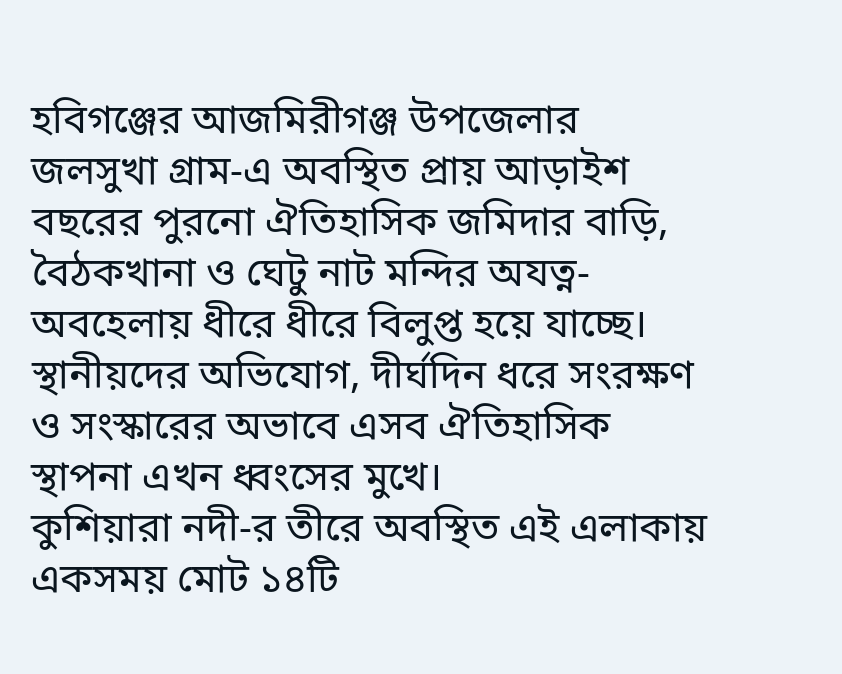হবিগঞ্জের আজমিরীগঞ্জ উপজেলার জলসুখা গ্রাম-এ অবস্থিত প্রায় আড়াইশ বছরের পুরনো ঐতিহাসিক জমিদার বাড়ি, বৈঠকখানা ও ঘেটু নাট মন্দির অযত্ন-অবহেলায় ধীরে ধীরে বিলুপ্ত হয়ে যাচ্ছে। স্থানীয়দের অভিযোগ, দীর্ঘদিন ধরে সংরক্ষণ ও সংস্কারের অভাবে এসব ঐতিহাসিক স্থাপনা এখন ধ্বংসের মুখে।
কুশিয়ারা নদী-র তীরে অবস্থিত এই এলাকায় একসময় মোট ১৪টি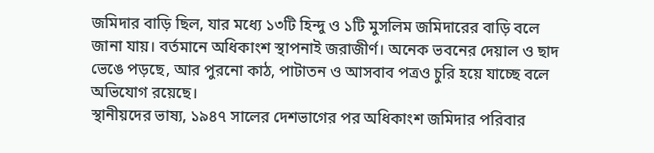জমিদার বাড়ি ছিল, যার মধ্যে ১৩টি হিন্দু ও ১টি মুসলিম জমিদারের বাড়ি বলে জানা যায়। বর্তমানে অধিকাংশ স্থাপনাই জরাজীর্ণ। অনেক ভবনের দেয়াল ও ছাদ ভেঙে পড়ছে, আর পুরনো কাঠ, পাটাতন ও আসবাব পত্রও চুরি হয়ে যাচ্ছে বলে অভিযোগ রয়েছে।
স্থানীয়দের ভাষ্য, ১৯৪৭ সালের দেশভাগের পর অধিকাংশ জমিদার পরিবার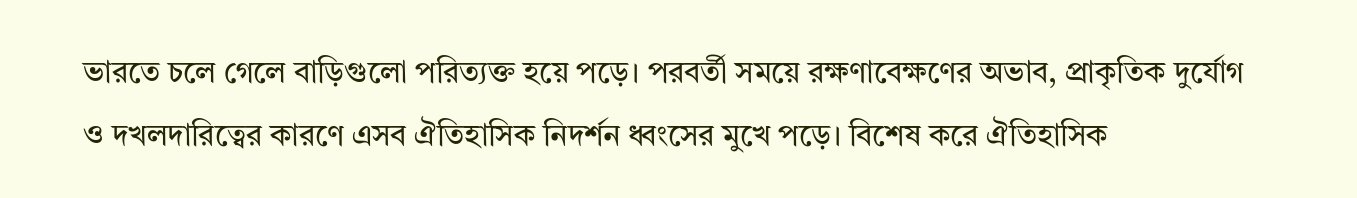ভারতে চলে গেলে বাড়িগুলো পরিত্যক্ত হয়ে পড়ে। পরবর্তী সময়ে রক্ষণাবেক্ষণের অভাব, প্রাকৃতিক দুর্যোগ ও দখলদারিত্বের কারণে এসব ঐতিহাসিক নিদর্শন ধ্বংসের মুখে পড়ে। বিশেষ করে ঐতিহাসিক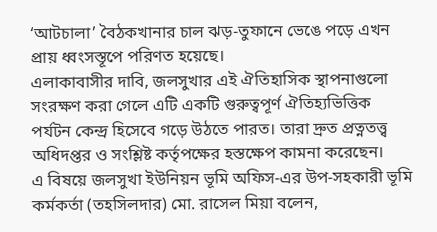‘আটচালা’ বৈঠকখানার চাল ঝড়-তুফানে ভেঙে পড়ে এখন প্রায় ধ্বংসস্তূপে পরিণত হয়েছে।
এলাকাবাসীর দাবি, জলসুখার এই ঐতিহাসিক স্থাপনাগুলো সংরক্ষণ করা গেলে এটি একটি গুরুত্বপূর্ণ ঐতিহ্যভিত্তিক পর্যটন কেন্দ্র হিসেবে গড়ে উঠতে পারত। তারা দ্রুত প্রত্নতত্ত্ব অধিদপ্তর ও সংশ্লিষ্ট কর্তৃপক্ষের হস্তক্ষেপ কামনা করেছেন।
এ বিষয়ে জলসুখা ইউনিয়ন ভূমি অফিস-এর উপ-সহকারী ভূমি কর্মকর্তা (তহসিলদার) মো. রাসেল মিয়া বলেন,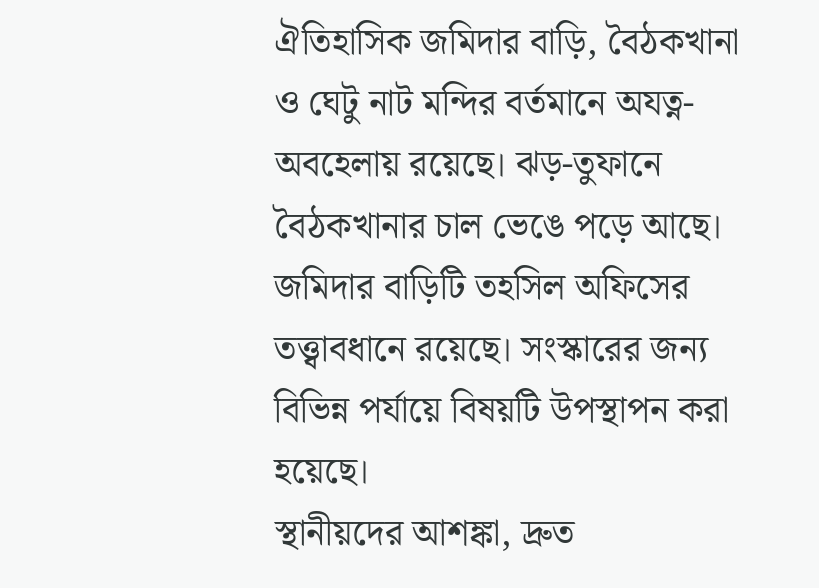ঐতিহাসিক জমিদার বাড়ি, বৈঠকখানা ও ঘেটু নাট মন্দির বর্তমানে অযত্ন-অবহেলায় রয়েছে। ঝড়-তুফানে বৈঠকখানার চাল ভেঙে পড়ে আছে। জমিদার বাড়িটি তহসিল অফিসের তত্ত্বাবধানে রয়েছে। সংস্কারের জন্য বিভিন্ন পর্যায়ে বিষয়টি উপস্থাপন করা হয়েছে।
স্থানীয়দের আশঙ্কা, দ্রুত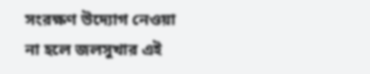সংরক্ষণ উদ্যোগ নেওয়া না হলে জলসুখার এই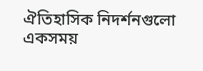ঐতিহাসিক নিদর্শনগুলো একসময়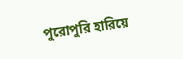পুরোপুরি হারিয়ে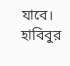যাবে।
হাবিবুর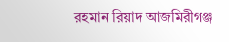রহমান রিয়াদ আজমিরীগঞ্জ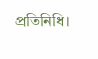প্রতিনিধি।